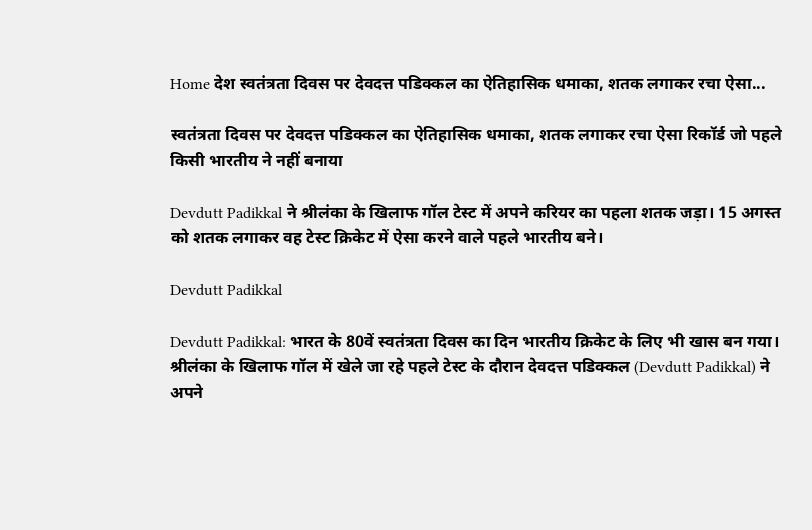Home देश स्वतंत्रता दिवस पर देवदत्त पडिक्कल का ऐतिहासिक धमाका, शतक लगाकर रचा ऐसा...

स्वतंत्रता दिवस पर देवदत्त पडिक्कल का ऐतिहासिक धमाका, शतक लगाकर रचा ऐसा रिकॉर्ड जो पहले किसी भारतीय ने नहीं बनाया

Devdutt Padikkal ने श्रीलंका के खिलाफ गॉल टेस्ट में अपने करियर का पहला शतक जड़ा। 15 अगस्त को शतक लगाकर वह टेस्ट क्रिकेट में ऐसा करने वाले पहले भारतीय बने।

Devdutt Padikkal

Devdutt Padikkal: भारत के 80वें स्वतंत्रता दिवस का दिन भारतीय क्रिकेट के लिए भी खास बन गया। श्रीलंका के खिलाफ गॉल में खेले जा रहे पहले टेस्ट के दौरान देवदत्त पडिक्कल (Devdutt Padikkal) ने अपने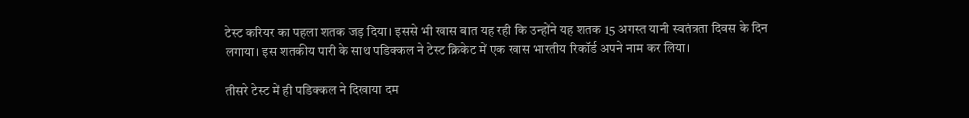टेस्ट करियर का पहला शतक जड़ दिया। इससे भी खास बात यह रही कि उन्होंने यह शतक 15 अगस्त यानी स्वतंत्रता दिवस के दिन लगाया। इस शतकीय पारी के साथ पडिक्कल ने टेस्ट क्रिकेट में एक खास भारतीय रिकॉर्ड अपने नाम कर लिया।

तीसरे टेस्ट में ही पडिक्कल ने दिखाया दम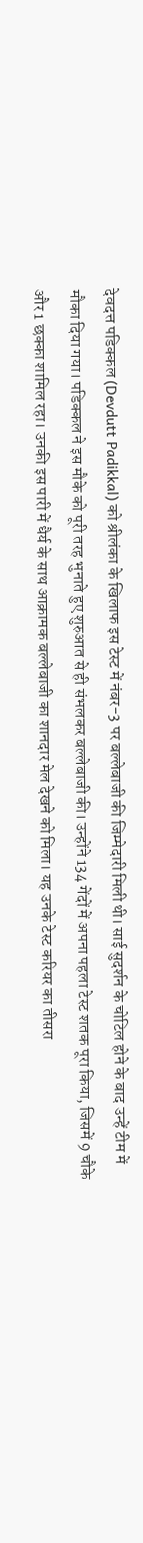देवदत्त पडिक्कल (Devdutt Padikkal) को श्रीलंका के खिलाफ इस टेस्ट में नंबर-3 पर बल्लेबाजी की जिम्मेदारी मिली थी। साई सुदर्शन के चोटिल होने के बाद उन्हें टीम में मौका दिया गया। पडिक्कल ने इस मौके को पूरी तरह भुनाते हुए शुरुआत से ही संभलकर बल्लेबाजी की। उन्होंने 134 गेंदों में अपना पहला टेस्ट शतक पूरा किया, जिसमें 9 चौके और 1 छक्का शामिल रहा। उनकी इस पारी में धैर्य के साथ आक्रामक बल्लेबाजी का शानदार मेल देखने को मिला। यह उनके टेस्ट करियर का तीसरा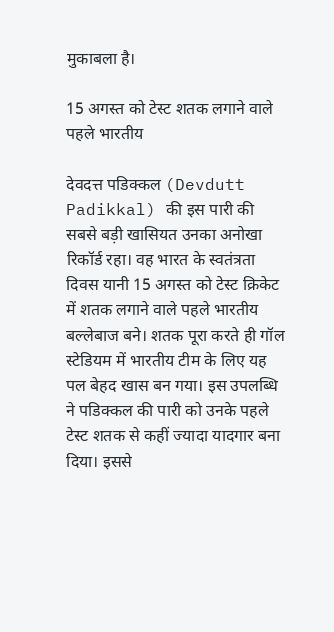मुकाबला है।

15 अगस्त को टेस्ट शतक लगाने वाले पहले भारतीय

देवदत्त पडिक्कल (Devdutt Padikkal) की इस पारी की सबसे बड़ी खासियत उनका अनोखा रिकॉर्ड रहा। वह भारत के स्वतंत्रता दिवस यानी 15 अगस्त को टेस्ट क्रिकेट में शतक लगाने वाले पहले भारतीय बल्लेबाज बने। शतक पूरा करते ही गॉल स्टेडियम में भारतीय टीम के लिए यह पल बेहद खास बन गया। इस उपलब्धि ने पडिक्कल की पारी को उनके पहले टेस्ट शतक से कहीं ज्यादा यादगार बना दिया। इससे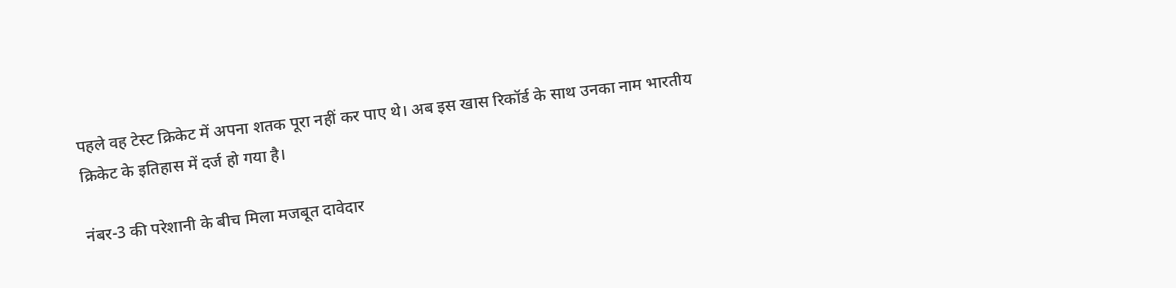पहले वह टेस्ट क्रिकेट में अपना शतक पूरा नहीं कर पाए थे। अब इस खास रिकॉर्ड के साथ उनका नाम भारतीय क्रिकेट के इतिहास में दर्ज हो गया है।

नंबर-3 की परेशानी के बीच मिला मजबूत दावेदार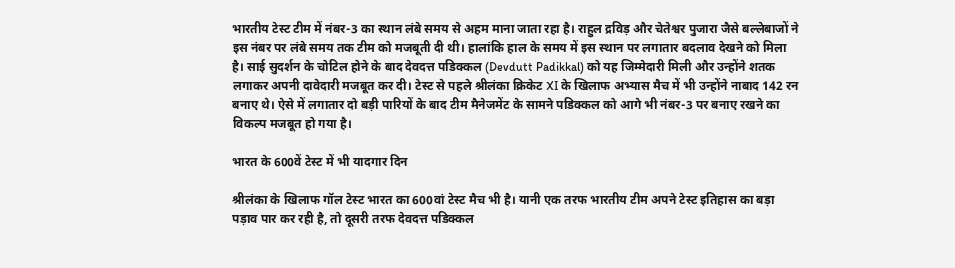भारतीय टेस्ट टीम में नंबर-3 का स्थान लंबे समय से अहम माना जाता रहा है। राहुल द्रविड़ और चेतेश्वर पुजारा जैसे बल्लेबाजों ने इस नंबर पर लंबे समय तक टीम को मजबूती दी थी। हालांकि हाल के समय में इस स्थान पर लगातार बदलाव देखने को मिला है। साई सुदर्शन के चोटिल होने के बाद देवदत्त पडिक्कल (Devdutt Padikkal) को यह जिम्मेदारी मिली और उन्होंने शतक लगाकर अपनी दावेदारी मजबूत कर दी। टेस्ट से पहले श्रीलंका क्रिकेट XI के खिलाफ अभ्यास मैच में भी उन्होंने नाबाद 142 रन बनाए थे। ऐसे में लगातार दो बड़ी पारियों के बाद टीम मैनेजमेंट के सामने पडिक्कल को आगे भी नंबर-3 पर बनाए रखने का विकल्प मजबूत हो गया है।

भारत के 600वें टेस्ट में भी यादगार दिन

श्रीलंका के खिलाफ गॉल टेस्ट भारत का 600वां टेस्ट मैच भी है। यानी एक तरफ भारतीय टीम अपने टेस्ट इतिहास का बड़ा पड़ाव पार कर रही है, तो दूसरी तरफ देवदत्त पडिक्कल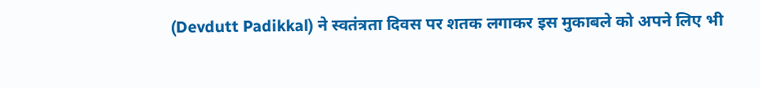(Devdutt Padikkal) ने स्वतंत्रता दिवस पर शतक लगाकर इस मुकाबले को अपने लिए भी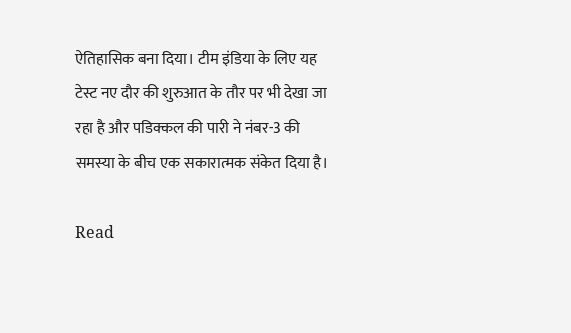ऐतिहासिक बना दिया। टीम इंडिया के लिए यह टेस्ट नए दौर की शुरुआत के तौर पर भी देखा जा रहा है और पडिक्कल की पारी ने नंबर-3 की समस्या के बीच एक सकारात्मक संकेत दिया है।

Read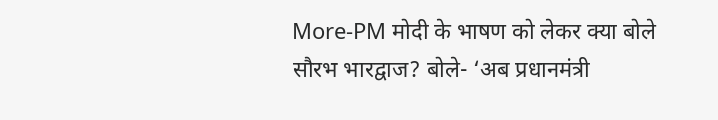More-PM मोदी के भाषण को लेकर क्या बोले सौरभ भारद्वाज? बोले- ‘अब प्रधानमंत्री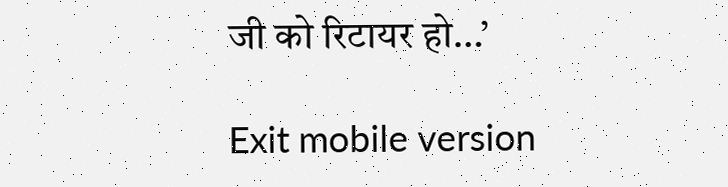जी को रिटायर हो…’

Exit mobile version